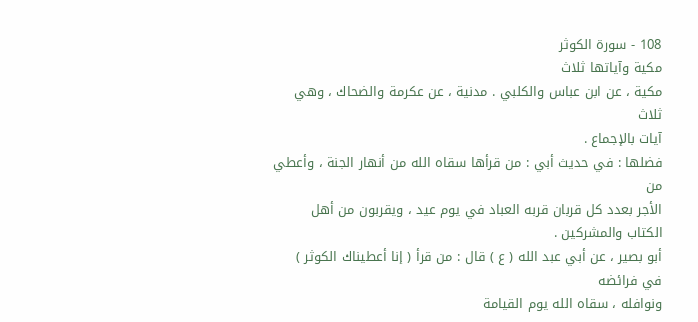108 - سورة الكوثر
مكية وآياتها ثلاث
مكية ، عن ابن عباس والكلبي . مدنية ، عن عكرمة والضحاك ، وهي ثلاث
آيات بالإجماع .
فضلها : في حديث أبي : من قرأها سقاه الله من أنهار الجنة ، وأعطي من
الأجر بعدد كل قربان قربه العباد في يوم عيد ، ويقربون من أهل الكتاب والمشركين .
أبو بصير ، عن أبي عبد الله ( ع ) قال : من قرأ ( إنا أعطيناك الكوثر ) في فرائضه
ونوافله ، سقاه الله يوم القيامة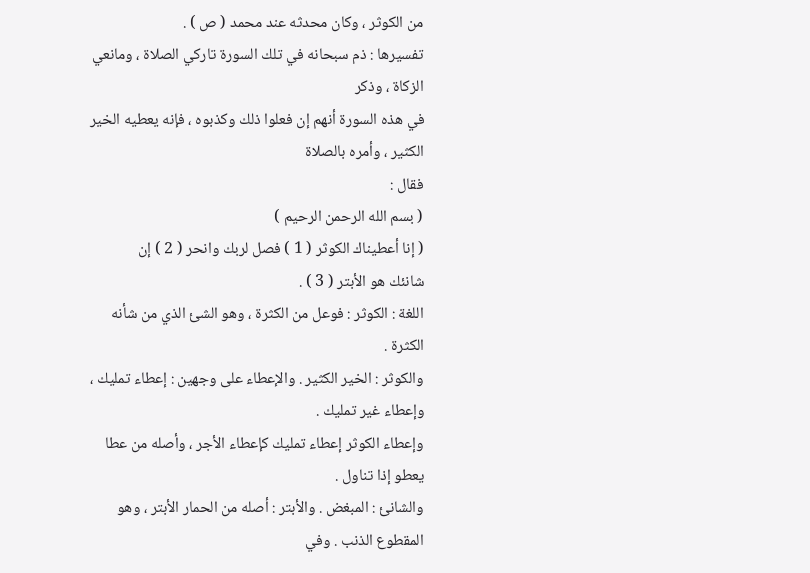من الكوثر ، وكان محدثه عند محمد ( ص ) .
تفسيرها : ذم سبحانه في تلك السورة تاركي الصلاة ، ومانعي الزكاة ، وذكر
في هذه السورة أنهم إن فعلوا ذلك وكذبوه ، فإنه يعطيه الخير الكثير ، وأمره بالصلاة
فقال :
( بسم الله الرحمن الرحيم )
( إنا أعطيناك الكوثر ( 1 ) فصل لربك وانحر ( 2 ) إن
شانئك هو الأبتر ( 3 ) .
اللغة : الكوثر : فوعل من الكثرة ، وهو الشئ الذي من شأنه الكثرة .
والكوثر : الخير الكثير . والإعطاء على وجهين : إعطاء تمليك ، وإعطاء غير تمليك .
وإعطاء الكوثر إعطاء تمليك كإعطاء الأجر ، وأصله من عطا يعطو إذا تناول .
والشانئ : المبغض . والأبتر : أصله من الحمار الأبتر ، وهو المقطوع الذنب . وفي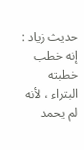حديث زياد : إنه خطب خطبته البتراء ، لأنه لم يحمد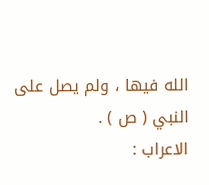الله فيها ، ولم يصل على
النبي ( ص ) .
الاعراب :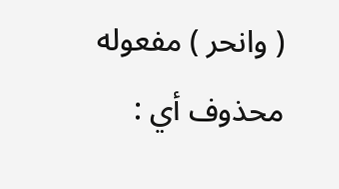( وانحر ) مفعوله محذوف أي :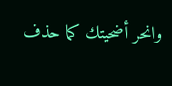وانحر أضحيتك كما حذف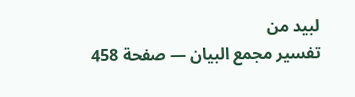لبيد من
تفسير مجمع البيان — صفحة 458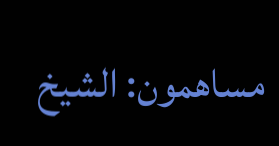مساهمون: الشيخ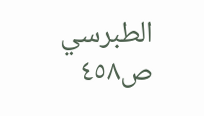الطبرسي
ص٤٥٨